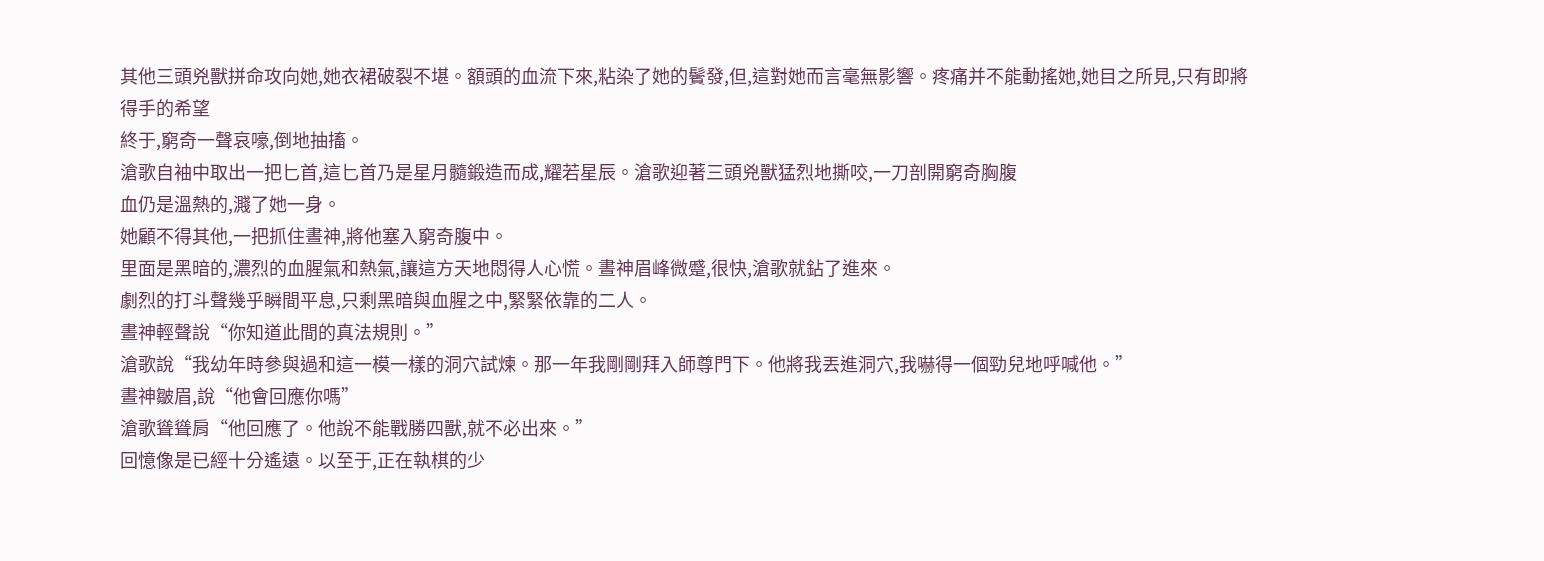其他三頭兇獸拼命攻向她,她衣裙破裂不堪。額頭的血流下來,粘染了她的鬢發,但,這對她而言毫無影響。疼痛并不能動搖她,她目之所見,只有即將得手的希望
終于,窮奇一聲哀嚎,倒地抽搐。
滄歌自袖中取出一把匕首,這匕首乃是星月髓鍛造而成,耀若星辰。滄歌迎著三頭兇獸猛烈地撕咬,一刀剖開窮奇胸腹
血仍是溫熱的,濺了她一身。
她顧不得其他,一把抓住晝神,將他塞入窮奇腹中。
里面是黑暗的,濃烈的血腥氣和熱氣,讓這方天地悶得人心慌。晝神眉峰微蹙,很快,滄歌就鉆了進來。
劇烈的打斗聲幾乎瞬間平息,只剩黑暗與血腥之中,緊緊依靠的二人。
晝神輕聲說“你知道此間的真法規則。”
滄歌說“我幼年時參與過和這一模一樣的洞穴試煉。那一年我剛剛拜入師尊門下。他將我丟進洞穴,我嚇得一個勁兒地呼喊他。”
晝神皺眉,說“他會回應你嗎”
滄歌聳聳肩“他回應了。他說不能戰勝四獸,就不必出來。”
回憶像是已經十分遙遠。以至于,正在執棋的少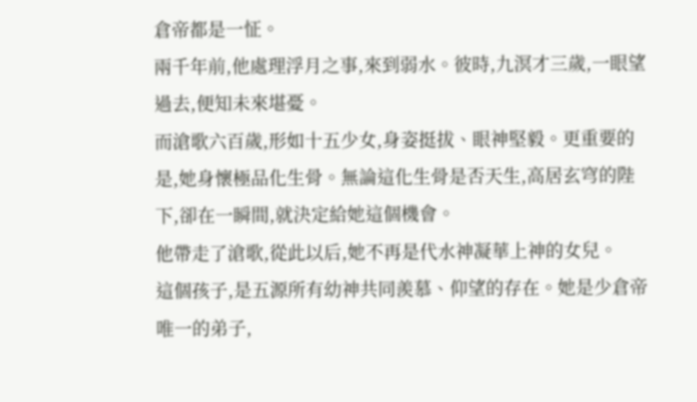倉帝都是一怔。
兩千年前,他處理浮月之事,來到弱水。彼時,九溟才三歲,一眼望過去,便知未來堪憂。
而滄歌六百歲,形如十五少女,身姿挺拔、眼神堅毅。更重要的是,她身懷極品化生骨。無論這化生骨是否天生,高居玄穹的陛下,卻在一瞬間,就決定給她這個機會。
他帶走了滄歌,從此以后,她不再是代水神凝華上神的女兒。
這個孩子,是五源所有幼神共同羨慕、仰望的存在。她是少倉帝唯一的弟子,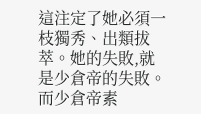這注定了她必須一枝獨秀、出類拔萃。她的失敗,就是少倉帝的失敗。
而少倉帝素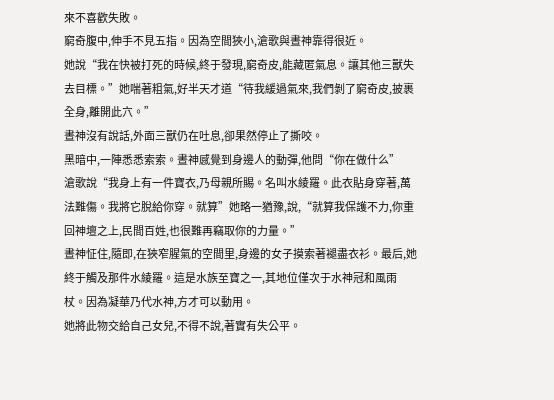來不喜歡失敗。
窮奇腹中,伸手不見五指。因為空間狹小,滄歌與晝神靠得很近。
她說“我在快被打死的時候,終于發現,窮奇皮,能藏匿氣息。讓其他三獸失去目標。”她喘著粗氣,好半天才道“待我緩過氣來,我們剝了窮奇皮,披裹全身,離開此穴。”
晝神沒有說話,外面三獸仍在吐息,卻果然停止了撕咬。
黑暗中,一陣悉悉索索。晝神感覺到身邊人的動彈,他問“你在做什么”
滄歌說“我身上有一件寶衣,乃母親所賜。名叫水綾羅。此衣貼身穿著,萬法難傷。我將它脫給你穿。就算”她略一猶豫,說,“就算我保護不力,你重回神壇之上,民間百姓,也很難再竊取你的力量。”
晝神怔住,隨即,在狹窄腥氣的空間里,身邊的女子摸索著褪盡衣衫。最后,她終于觸及那件水綾羅。這是水族至寶之一,其地位僅次于水神冠和風雨杖。因為凝華乃代水神,方才可以動用。
她將此物交給自己女兒,不得不說,著實有失公平。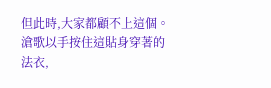但此時,大家都顧不上這個。
滄歌以手按住這貼身穿著的法衣,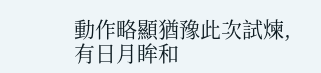動作略顯猶豫此次試煉,有日月眸和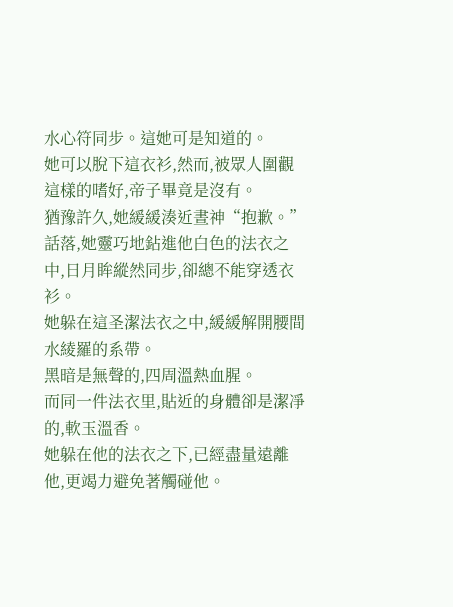水心符同步。這她可是知道的。
她可以脫下這衣衫,然而,被眾人圍觀這樣的嗜好,帝子畢竟是沒有。
猶豫許久,她緩緩湊近晝神“抱歉。”
話落,她靈巧地鉆進他白色的法衣之中,日月眸縱然同步,卻總不能穿透衣衫。
她躲在這圣潔法衣之中,緩緩解開腰間水綾羅的系帶。
黑暗是無聲的,四周溫熱血腥。
而同一件法衣里,貼近的身體卻是潔凈的,軟玉溫香。
她躲在他的法衣之下,已經盡量遠離他,更竭力避免著觸碰他。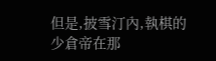但是,披雪汀內,執棋的少倉帝在那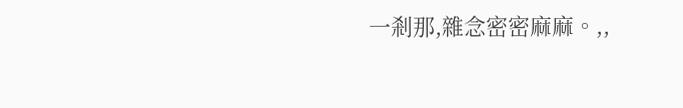一剎那,雜念密密麻麻。,,